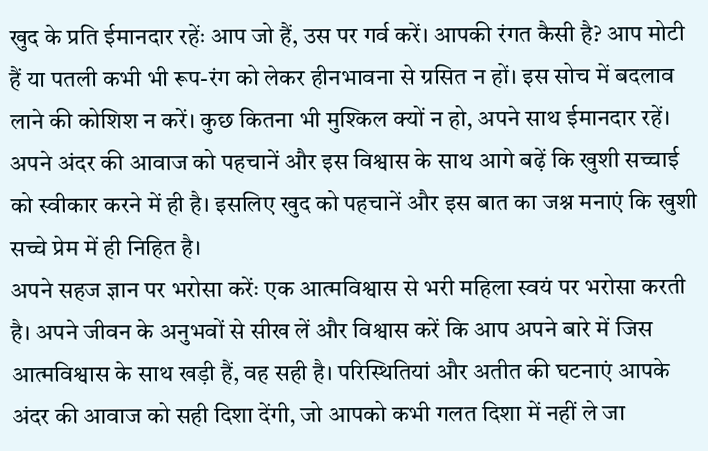खुद के प्रति ईमानदार रहेंः आप जो हैं, उस पर गर्व करें। आपकी रंगत कैसी है? आप मोटी हैं या पतली कभी भी रूप-रंग को लेकर हीनभावना से ग्रसित न हों। इस सोच में बदलाव लाने की कोशिश न करें। कुछ कितना भी मुश्किल क्यों न हो, अपने साथ ईमानदार रहें। अपने अंदर की आवाज को पहचानें और इस विश्वास के साथ आगे बढ़ें कि खुशी सच्चाई को स्वीकार करने में ही है। इसलिए खुद को पहचानें और इस बात का जश्न मनाएं कि खुशी सच्चे प्रेम में ही निहित है।
अपने सहज ज्ञान पर भरोसा करेंः एक आत्मविश्वास से भरी महिला स्वयं पर भरोसा करती है। अपने जीवन के अनुभवों से सीख लें और विश्वास करें कि आप अपने बारे में जिस आत्मविश्वास के साथ खड़ी हैं, वह सही है। परिस्थितियां और अतीत की घटनाएं आपके अंदर की आवाज को सही दिशा देंगी, जो आपको कभी गलत दिशा में नहीं ले जा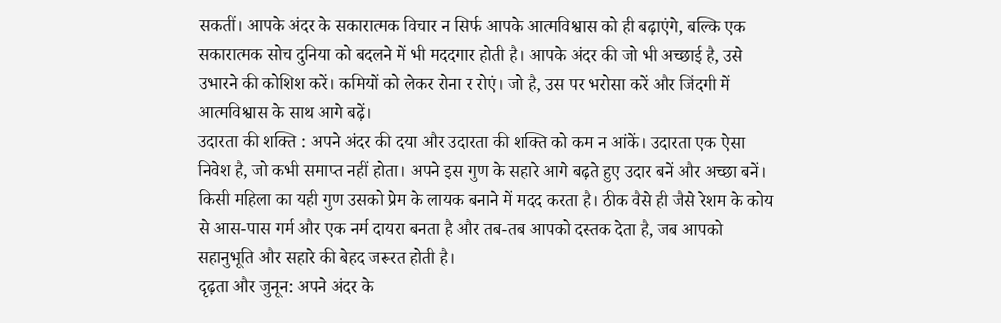सकतीं। आपके अंदर के सकारात्मक विचार न सिर्फ आपके आत्मविश्वास को ही बढ़ाएंगे, बल्कि एक सकारात्मक सोच दुनिया को बदलने में भी मददगार होती है। आपके अंदर की जो भी अच्छाई है, उसे उभारने की कोशिश करें। कमियों को लेकर रोना र रोएं। जो है, उस पर भरोसा करें और जिंदगी में आत्मविश्वास के साथ आगे बढ़ें।
उदारता की शक्ति : अपने अंदर की दया और उदारता की शक्ति को कम न आंकें। उदारता एक ऐसा निवेश है, जो कभी समाप्त नहीं होता। अपने इस गुण के सहारे आगे बढ़ते हुए उदार बनें और अच्छा बनें। किसी महिला का यही गुण उसको प्रेम के लायक बनाने में मदद करता है। ठीक वैसे ही जैसे रेशम के कोय से आस-पास गर्म और एक नर्म दायरा बनता है और तब-तब आपको दस्तक देता है, जब आपको सहानुभूति और सहारे की बेहद जरूरत होती है।
दृढ़ता और जुनून: अपने अंदर के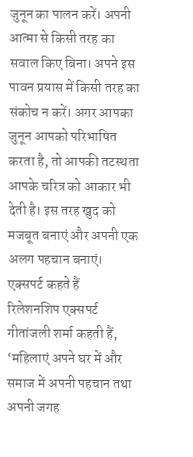जुनून का पालन करें। अपनी आत्मा से किसी तरह का सवाल किए बिना। अपने इस पावन प्रयास में किसी तरह का संकोच न करें। अगर आपका जुनून आपको परिभाषित करता है, तो आपकी तटस्थता आपके चरित्र को आकार भी देती है। इस तरह खुद को मजबूत बनाएं और अपनी एक अलग पहचान बनाएं।
एक्सपर्ट कहते हैं
रिलेशनशिप एक्सपर्ट गीतांजली शर्मा कहती हैं, ‘महिलाएं अपने घर में और समाज में अपनी पहचान तथा अपनी जगह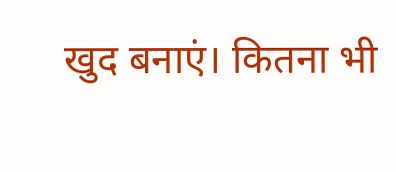खुद बनाएं। कितना भी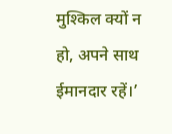मुश्किल क्यों न हो, अपने साथ ईमानदार रहें।’